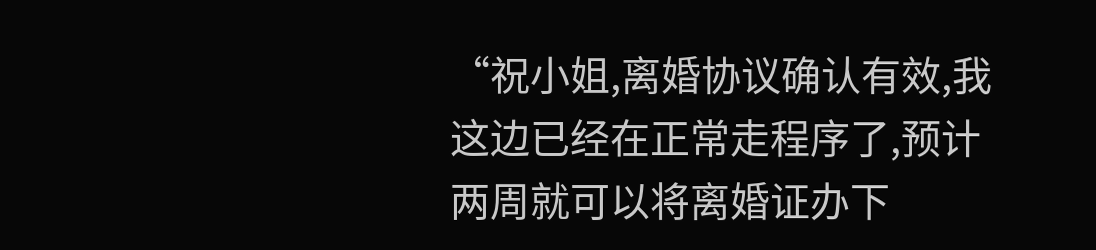“祝小姐,离婚协议确认有效,我这边已经在正常走程序了,预计两周就可以将离婚证办下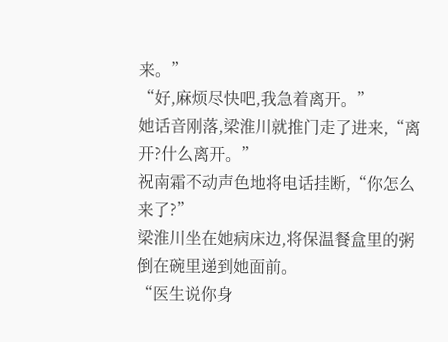来。”
“好,麻烦尽快吧,我急着离开。”
她话音刚落,梁淮川就推门走了进来,“离开?什么离开。”
祝南霜不动声色地将电话挂断,“你怎么来了?”
梁淮川坐在她病床边,将保温餐盒里的粥倒在碗里递到她面前。
“医生说你身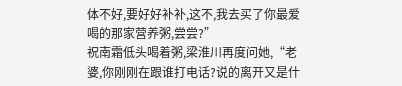体不好,要好好补补,这不,我去买了你最爱喝的那家营养粥,尝尝?”
祝南霜低头喝着粥,梁淮川再度问她,“老婆,你刚刚在跟谁打电话?说的离开又是什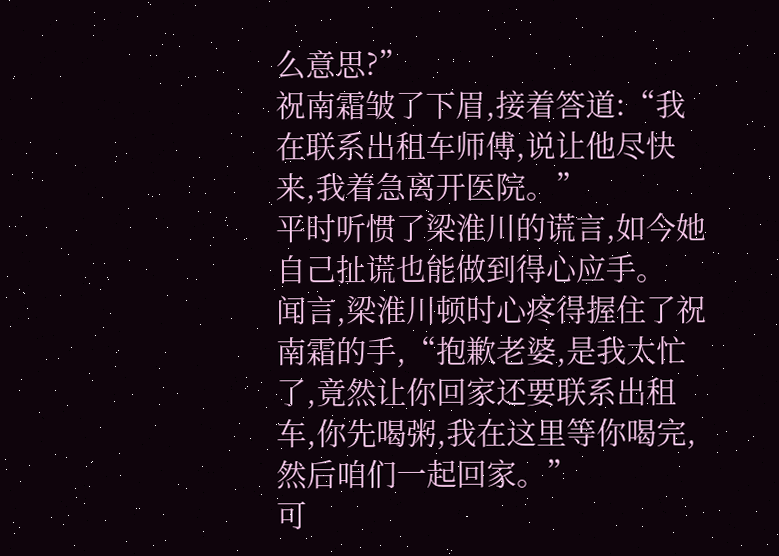么意思?”
祝南霜皱了下眉,接着答道:“我在联系出租车师傅,说让他尽快来,我着急离开医院。”
平时听惯了梁淮川的谎言,如今她自己扯谎也能做到得心应手。
闻言,梁淮川顿时心疼得握住了祝南霜的手,“抱歉老婆,是我太忙了,竟然让你回家还要联系出租车,你先喝粥,我在这里等你喝完,然后咱们一起回家。”
可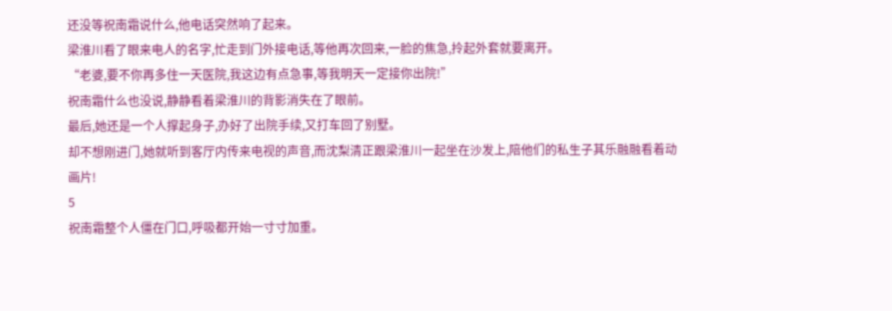还没等祝南霜说什么,他电话突然响了起来。
梁淮川看了眼来电人的名字,忙走到门外接电话,等他再次回来,一脸的焦急,拎起外套就要离开。
“老婆,要不你再多住一天医院,我这边有点急事,等我明天一定接你出院!”
祝南霜什么也没说,静静看着梁淮川的背影消失在了眼前。
最后,她还是一个人撑起身子,办好了出院手续,又打车回了别墅。
却不想刚进门,她就听到客厅内传来电视的声音,而沈梨清正跟梁淮川一起坐在沙发上,陪他们的私生子其乐融融看着动画片!
5
祝南霜整个人僵在门口,呼吸都开始一寸寸加重。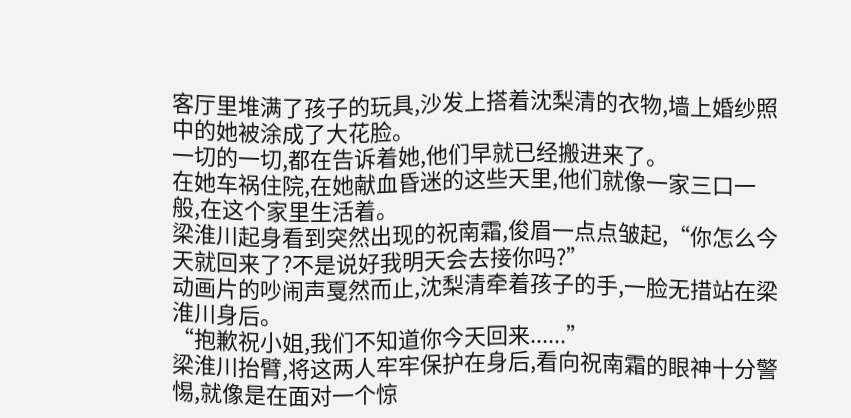客厅里堆满了孩子的玩具,沙发上搭着沈梨清的衣物,墙上婚纱照中的她被涂成了大花脸。
一切的一切,都在告诉着她,他们早就已经搬进来了。
在她车祸住院,在她献血昏迷的这些天里,他们就像一家三口一般,在这个家里生活着。
梁淮川起身看到突然出现的祝南霜,俊眉一点点皱起,“你怎么今天就回来了?不是说好我明天会去接你吗?”
动画片的吵闹声戛然而止,沈梨清牵着孩子的手,一脸无措站在梁淮川身后。
“抱歉祝小姐,我们不知道你今天回来......”
梁淮川抬臂,将这两人牢牢保护在身后,看向祝南霜的眼神十分警惕,就像是在面对一个惊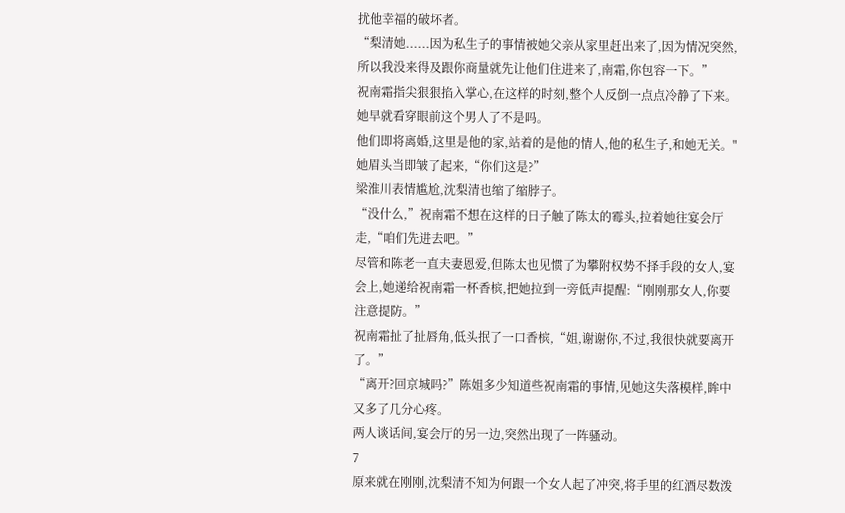扰他幸福的破坏者。
“梨清她......因为私生子的事情被她父亲从家里赶出来了,因为情况突然,所以我没来得及跟你商量就先让他们住进来了,南霜,你包容一下。”
祝南霜指尖狠狠掐入掌心,在这样的时刻,整个人反倒一点点冷静了下来。
她早就看穿眼前这个男人了不是吗。
他们即将离婚,这里是他的家,站着的是他的情人,他的私生子,和她无关。"
她眉头当即皱了起来,“你们这是?”
梁淮川表情尴尬,沈梨清也缩了缩脖子。
“没什么,”祝南霜不想在这样的日子触了陈太的霉头,拉着她往宴会厅走,“咱们先进去吧。”
尽管和陈老一直夫妻恩爱,但陈太也见惯了为攀附权势不择手段的女人,宴会上,她递给祝南霜一杯香槟,把她拉到一旁低声提醒:“刚刚那女人,你要注意提防。”
祝南霜扯了扯唇角,低头抿了一口香槟,“姐,谢谢你,不过,我很快就要离开了。”
“离开?回京城吗?”陈姐多少知道些祝南霜的事情,见她这失落模样,眸中又多了几分心疼。
两人谈话间,宴会厅的另一边,突然出现了一阵骚动。
7
原来就在刚刚,沈梨清不知为何跟一个女人起了冲突,将手里的红酒尽数泼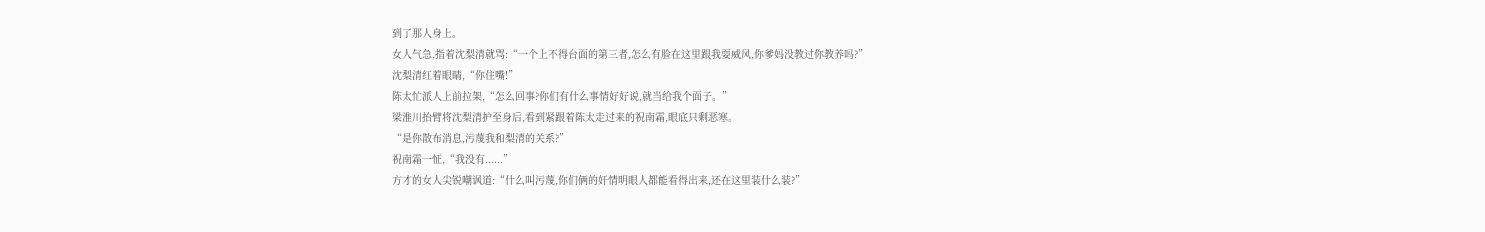到了那人身上。
女人气急,指着沈梨清就骂:“一个上不得台面的第三者,怎么有脸在这里跟我耍威风,你爹妈没教过你教养吗?”
沈梨清红着眼睛,“你住嘴!”
陈太忙派人上前拉架,“怎么回事?你们有什么事情好好说,就当给我个面子。”
梁淮川抬臂将沈梨清护至身后,看到紧跟着陈太走过来的祝南霜,眼底只剩恶寒。
“是你散布消息,污蔑我和梨清的关系?”
祝南霜一怔,“我没有......”
方才的女人尖锐嘲讽道:“什么叫污蔑,你们俩的奸情明眼人都能看得出来,还在这里装什么装?”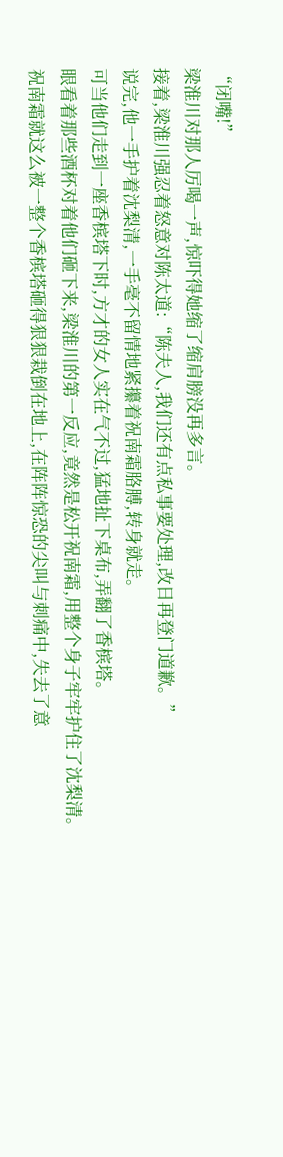“闭嘴!”
梁淮川对那人厉喝一声,惊吓得她缩了缩肩膀没再多言。
接着,梁淮川强忍着怒意对陈太道:“陈夫人,我们还有点私事要处理,改日再登门道歉。”
说完,他一手护着沈梨清,一手毫不留情地紧攥着祝南霜胳膊,转身就走。
可当他们走到一座香槟塔下时,方才的女人实在气不过,猛地扯下桌布,弄翻了香槟塔。
眼看着那些酒杯对着他们砸下来,梁淮川的第一反应,竟然是松开祝南霜,用整个身子牢牢护住了沈梨清。
祝南霜就这么被一整个香槟塔砸得狠狠栽倒在地上,在阵阵惊恐的尖叫与刺痛中,失去了意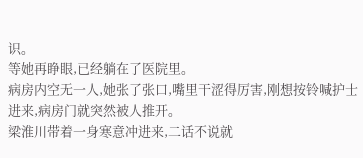识。
等她再睁眼,已经躺在了医院里。
病房内空无一人,她张了张口,嘴里干涩得厉害,刚想按铃喊护士进来,病房门就突然被人推开。
梁淮川带着一身寒意冲进来,二话不说就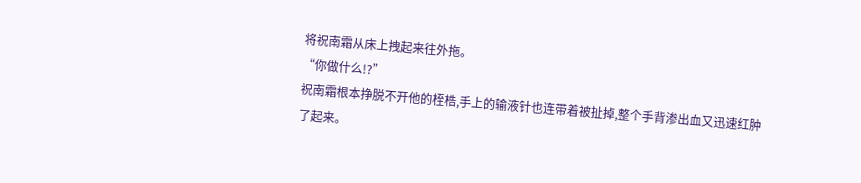将祝南霜从床上拽起来往外拖。
“你做什么!?”
祝南霜根本挣脱不开他的桎梏,手上的输液针也连带着被扯掉,整个手背渗出血又迅速红肿了起来。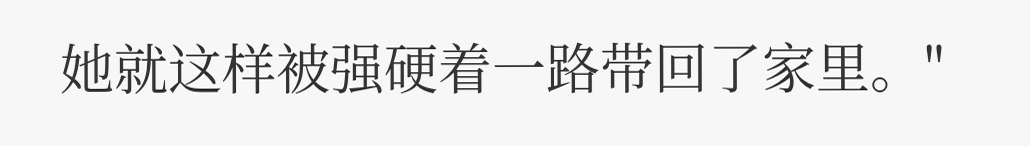她就这样被强硬着一路带回了家里。"